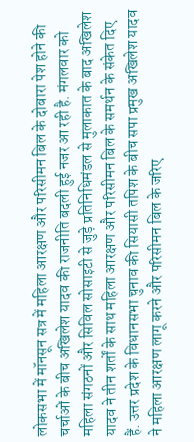लोकसभा में मॉनसून सत्र में महिला आरक्षण और परिसीमन बिल के दोबारा पेश होने की चर्चाओं के बीच अखिलेश यादव की राजनीति बदली हुई नजर आ रही है. मंगलवार को महिला संगठनों और सिविल सोसाइटी से जुड़े प्रतिनिधिमंडल से मुलाकात के बाद अखिलेश यादव ने तीन शर्तों के साथ महिला आरक्षण और परिसीमन बिल के समर्थन के संकेत दिए हैं. उत्तर प्रदेश के विधानसभा चुनाव की सियासी तपिश के बीच सपा प्रमुख अखिलेश यादव ने महिला आरक्षण लागू करने और परिसीमन बिल के जरिए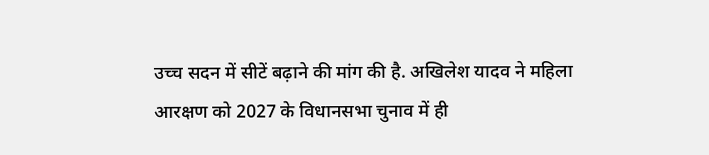उच्च सदन में सीटें बढ़ाने की मांग की है. अखिलेश यादव ने महिला आरक्षण को 2027 के विधानसभा चुनाव में ही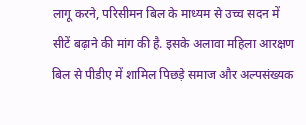लागू करने, परिसीमन बिल के माध्यम से उच्च सदन में सीटें बढ़ाने की मांग की है. इसके अलावा महिला आरक्षण बिल से पीडीए में शामिल पिछड़े समाज और अल्पसंख्यक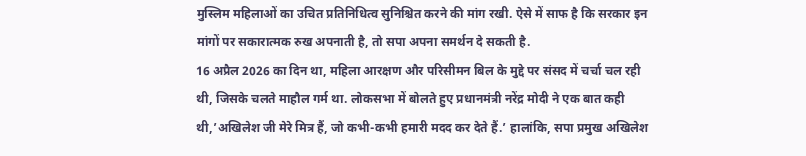मुस्लिम महिलाओं का उचित प्रतिनिधित्व सुनिश्चित करने की मांग रखी. ऐसे में साफ है कि सरकार इन मांगों पर सकारात्मक रुख अपनाती है, तो सपा अपना समर्थन दे सकती है.
16 अप्रैल 2026 का दिन था, महिला आरक्षण और परिसीमन बिल के मुद्दे पर संसद में चर्चा चल रही थी, जिसके चलते माहौल गर्म था. लोकसभा में बोलते हुए प्रधानमंत्री नरेंद्र मोदी ने एक बात कही थी,’अखिलेश जी मेरे मित्र हैं, जो कभी-कभी हमारी मदद कर देते हैं.’ हालांकि, सपा प्रमुख अखिलेश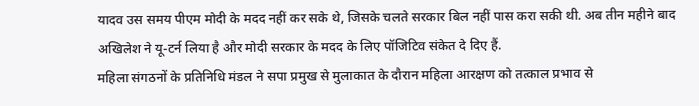यादव उस समय पीएम मोदी के मदद नहीं कर सके थे, जिसके चलते सरकार बिल नहीं पास करा सकी थी. अब तीन महीने बाद अखिलेश ने यू-टर्न लिया है और मोदी सरकार के मदद के लिए पॉजिटिव संकेत दे दिए हैं.
महिला संगठनों के प्रतिनिधि मंडल ने सपा प्रमुख से मुलाकात के दौरान महिला आरक्षण को तत्काल प्रभाव से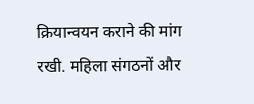क्रियान्वयन कराने की मांग रखी. महिला संगठनों और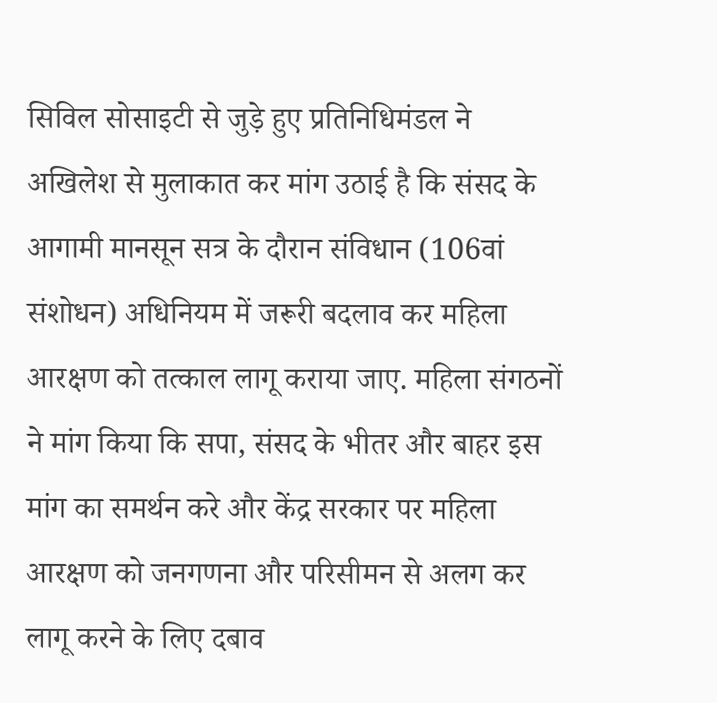सिविल सोसाइटी से जुड़े हुए प्रतिनिधिमंडल ने अखिलेश से मुलाकात कर मांग उठाई है कि संसद के आगामी मानसून सत्र के दौरान संविधान (106वां संशोधन) अधिनियम में जरूरी बदलाव कर महिला आरक्षण को तत्काल लागू कराया जाए. महिला संगठनों ने मांग किया कि सपा, संसद के भीतर और बाहर इस मांग का समर्थन करे और केंद्र सरकार पर महिला आरक्षण को जनगणना और परिसीमन से अलग कर लागू करने के लिए दबाव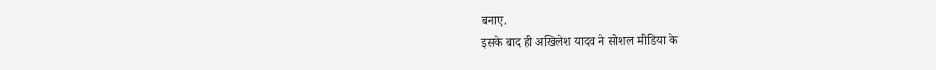बनाए.
इसके बाद ही अखिलेश यादव ने सोशल मीडिया के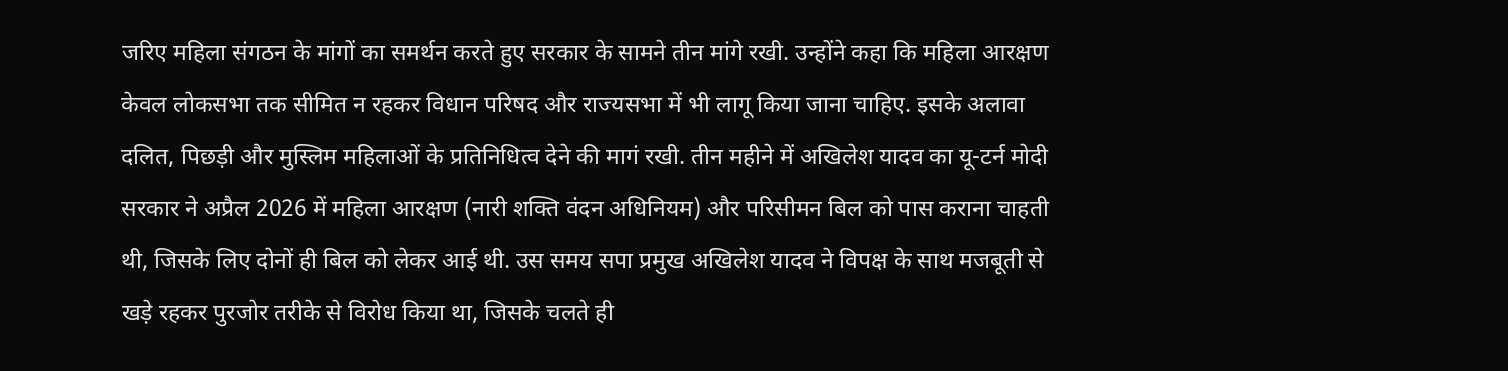जरिए महिला संगठन के मांगों का समर्थन करते हुए सरकार के सामने तीन मांगे रखी. उन्होंने कहा कि महिला आरक्षण केवल लोकसभा तक सीमित न रहकर विधान परिषद और राज्यसभा में भी लागू किया जाना चाहिए. इसके अलावा दलित, पिछड़ी और मुस्लिम महिलाओं के प्रतिनिधित्व देने की मागं रखी. तीन महीने में अखिलेश यादव का यू-टर्न मोदी सरकार ने अप्रैल 2026 में महिला आरक्षण (नारी शक्ति वंदन अधिनियम) और परिसीमन बिल को पास कराना चाहती थी, जिसके लिए दोनों ही बिल को लेकर आई थी. उस समय सपा प्रमुख अखिलेश यादव ने विपक्ष के साथ मजबूती से खड़े रहकर पुरजोर तरीके से विरोध किया था, जिसके चलते ही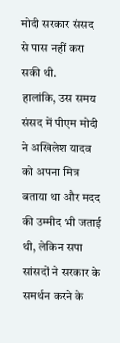मोदी सरकार संसद से पास नहीं करा सकी थी.
हालांकि, उस समय संसद में पीएम मोदी ने अखिलेश यादव को अपना मित्र बताया था और मदद की उम्मीद भी जताई थी, लेकिन सपा सांसदों ने सरकार के समर्थन करने के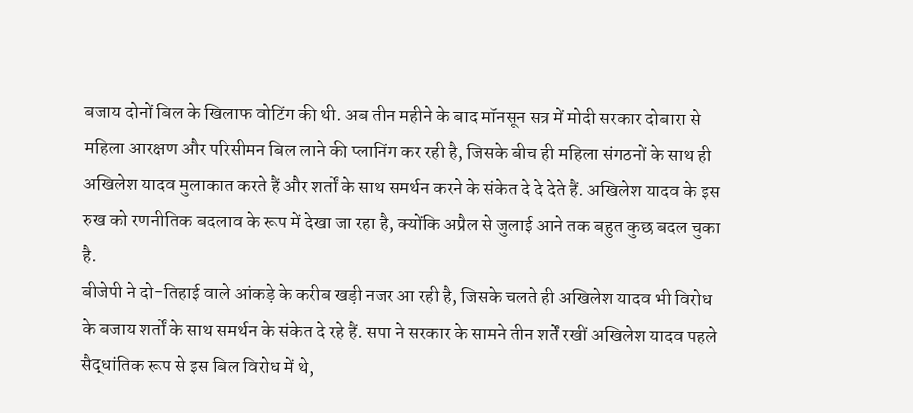बजाय दोनों बिल के खिलाफ वोटिंग की थी. अब तीन महीने के बाद मॉनसून सत्र में मोदी सरकार दोबारा से महिला आरक्षण और परिसीमन बिल लाने की प्लानिंग कर रही है, जिसके बीच ही महिला संगठनों के साथ ही अखिलेश यादव मुलाकात करते हैं और शर्तों के साथ समर्थन करने के संकेत दे दे देते हैं. अखिलेश यादव के इस रुख को रणनीतिक बदलाव के रूप में देखा जा रहा है, क्योंकि अप्रैल से जुलाई आने तक बहुत कुछ बदल चुका है.
बीजेपी ने दो-तिहाई वाले आंकड़े के करीब खड़ी नजर आ रही है, जिसके चलते ही अखिलेश यादव भी विरोध के बजाय शर्तों के साथ समर्थन के संकेत दे रहे हैं. सपा ने सरकार के सामने तीन शर्तें रखीं अखिलेश यादव पहले सैद्धांतिक रूप से इस बिल विरोध में थे,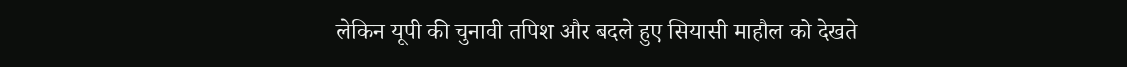लेकिन यूपी की चुनावी तपिश और बदले हुए सियासी माहौल को देखते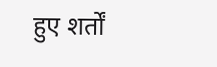हुए शर्तों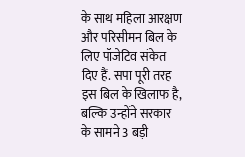के साथ महिला आरक्षण और परिसीमन बिल के लिए पॉजेटिव संकेत दिए हैं. सपा पूरी तरह इस बिल के खिलाफ है, बल्कि उन्होंने सरकार के सामने 3 बड़ी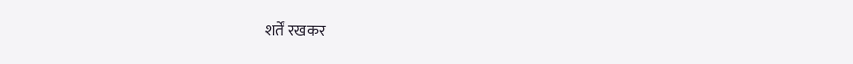शर्तें रखकर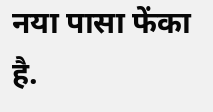नया पासा फेंका है.